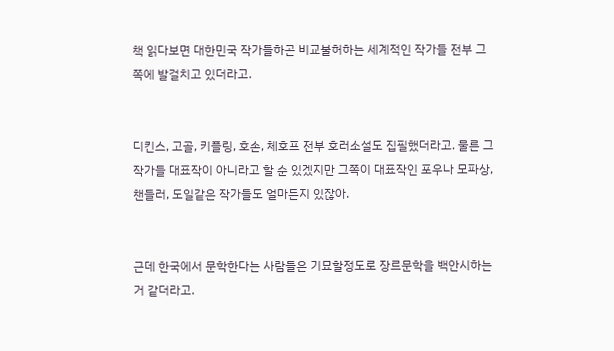책 읽다보면 대한민국 작가들하곤 비교불허하는 세계적인 작가들 전부 그쪽에 발걸치고 있더라고.


디킨스, 고골, 키플링, 호손, 체호프 전부 호러소설도 집필했더라고. 물른 그 작가들 대표작이 아니라고 할 순 있겠지만 그쪽이 대표작인 포우나 모파상, 챈들러, 도일같은 작가들도 얼마든지 있잖아.


근데 한국에서 문학한다는 사람들은 기묘할정도로 장르문학을 백안시하는거 같더라고.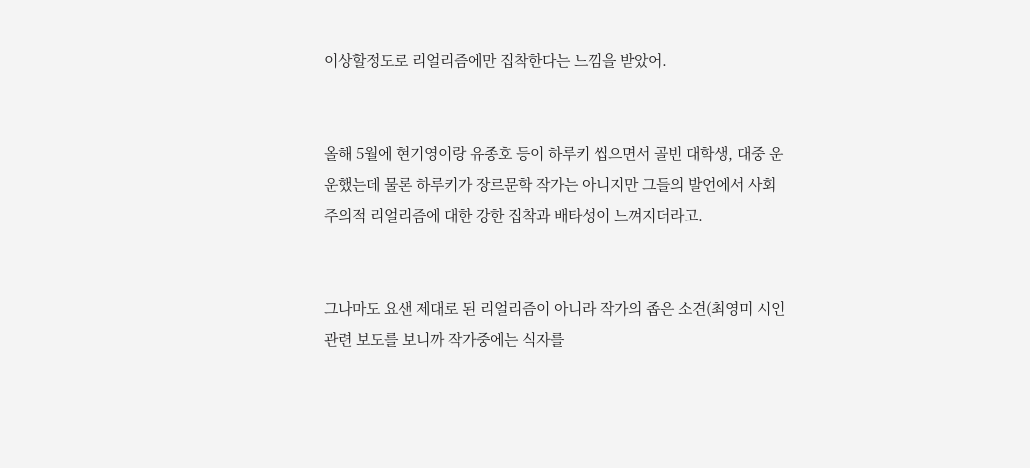이상할정도로 리얼리즘에만 집착한다는 느낌을 받았어.


올해 5월에 현기영이랑 유종호 등이 하루키 씹으면서 골빈 대학생, 대중 운운했는데 물론 하루키가 장르문학 작가는 아니지만 그들의 발언에서 사회주의적 리얼리즘에 대한 강한 집착과 배타성이 느껴지더라고.


그나마도 요샌 제대로 된 리얼리즘이 아니라 작가의 좁은 소견(최영미 시인 관련 보도를 보니까 작가중에는 식자를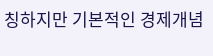칭하지만 기본적인 경제개념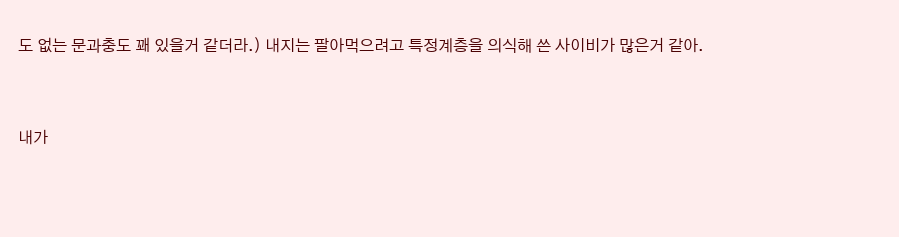도 없는 문과충도 꽤 있을거 같더라.) 내지는 팔아먹으려고 특정계층을 의식해 쓴 사이비가 많은거 같아.


내가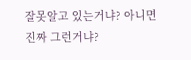잘못알고 있는거냐? 아니면 진짜 그런거냐?